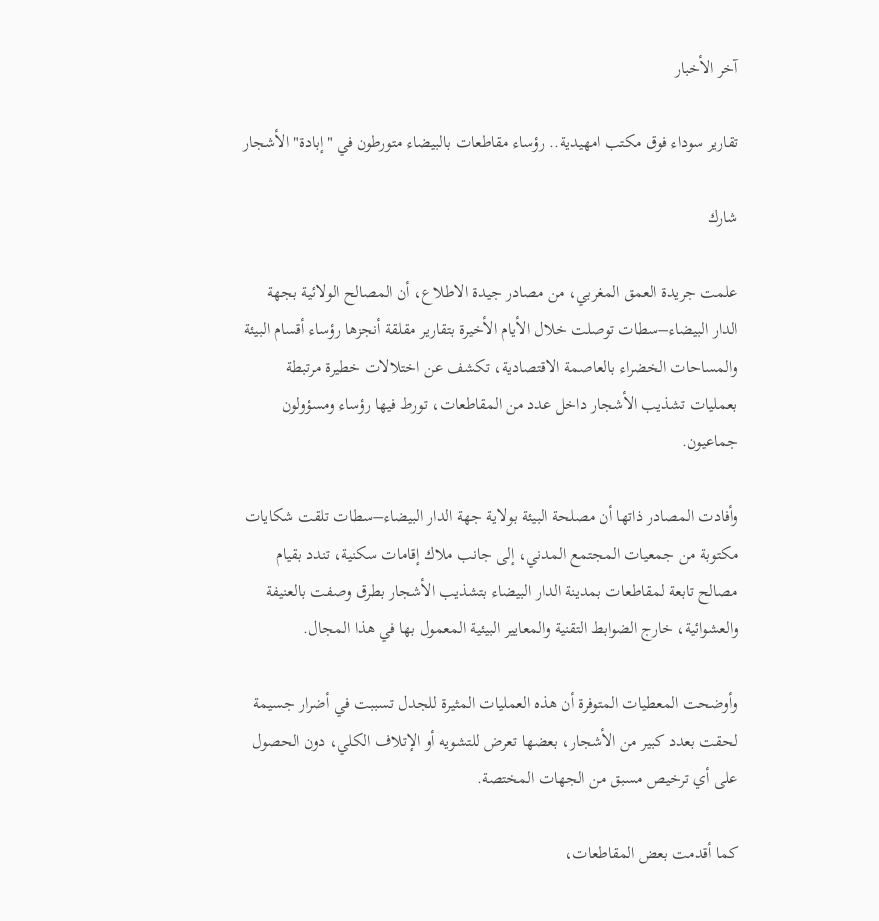آخر الأخبار

تقارير سوداء فوق مكتب امهيدية.. رؤساء مقاطعات بالبيضاء متورطون في "إبادة" الأشجار

شارك

علمت جريدة العمق المغربي، من مصادر جيدة الاطلاع، أن المصالح الولائية بجهة الدار البيضاء–سطات توصلت خلال الأيام الأخيرة بتقارير مقلقة أنجزها رؤساء أقسام البيئة والمساحات الخضراء بالعاصمة الاقتصادية، تكشف عن اختلالات خطيرة مرتبطة بعمليات تشذيب الأشجار داخل عدد من المقاطعات، تورط فيها رؤساء ومسؤولون جماعيون.

وأفادت المصادر ذاتها أن مصلحة البيئة بولاية جهة الدار البيضاء–سطات تلقت شكايات مكتوبة من جمعيات المجتمع المدني، إلى جانب ملاك إقامات سكنية، تندد بقيام مصالح تابعة لمقاطعات بمدينة الدار البيضاء بتشذيب الأشجار بطرق وصفت بالعنيفة والعشوائية، خارج الضوابط التقنية والمعايير البيئية المعمول بها في هذا المجال.

وأوضحت المعطيات المتوفرة أن هذه العمليات المثيرة للجدل تسببت في أضرار جسيمة لحقت بعدد كبير من الأشجار، بعضها تعرض للتشويه أو الإتلاف الكلي، دون الحصول على أي ترخيص مسبق من الجهات المختصة.

كما أقدمت بعض المقاطعات،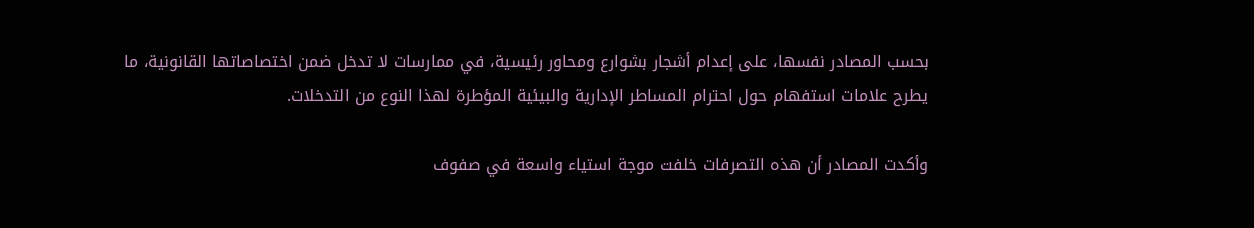بحسب المصادر نفسها، على إعدام أشجار بشوارع ومحاور رئيسية، في ممارسات لا تدخل ضمن اختصاصاتها القانونية، ما يطرح علامات استفهام حول احترام المساطر الإدارية والبيئية المؤطرة لهذا النوع من التدخلات.

وأكدت المصادر أن هذه التصرفات خلفت موجة استياء واسعة في صفوف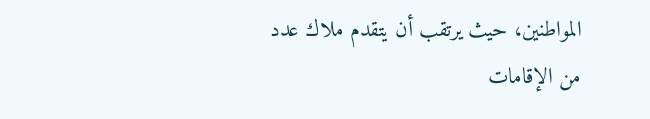المواطنين، حيث يرتقب أن يتقدم ملاك عدد من الإقامات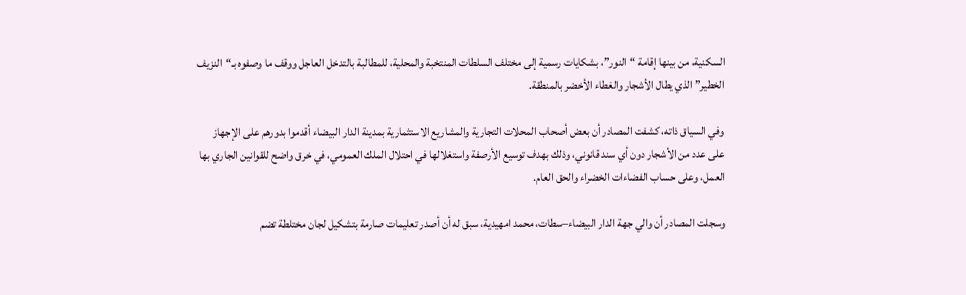السكنية، من بينها إقامة “النور”، بشكايات رسمية إلى مختلف السلطات المنتخبة والمحلية، للمطالبة بالتدخل العاجل ووقف ما وصفوه بـ“النزيف الخطير” الذي يطال الأشجار والغطاء الأخضر بالمنطقة.

وفي السياق ذاته، كشفت المصادر أن بعض أصحاب المحلات التجارية والمشاريع الاستثمارية بمدينة الدار البيضاء أقدموا بدورهم على الإجهاز على عدد من الأشجار دون أي سند قانوني، وذلك بهدف توسيع الأرصفة واستغلالها في احتلال الملك العمومي، في خرق واضح للقوانين الجاري بها العمل، وعلى حساب الفضاءات الخضراء والحق العام.

وسجلت المصادر أن والي جهة الدار البيضاء–سطات، محمد امهيدية، سبق له أن أصدر تعليمات صارمة بتشكيل لجان مختلطة تضم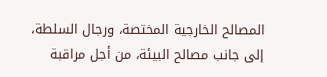المصالح الخارجية المختصة، ورجال السلطة، إلى جانب مصالح البيئة، من أجل مراقبة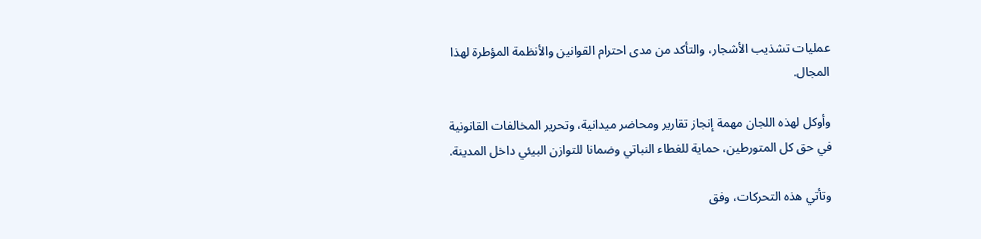عمليات تشذيب الأشجار، والتأكد من مدى احترام القوانين والأنظمة المؤطرة لهذا المجال.

وأوكل لهذه اللجان مهمة إنجاز تقارير ومحاضر ميدانية، وتحرير المخالفات القانونية في حق كل المتورطين، حماية للغطاء النباتي وضمانا للتوازن البيئي داخل المدينة.

وتأتي هذه التحركات، وفق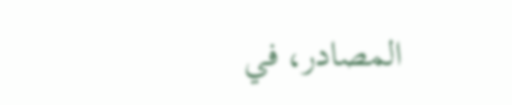المصادر، في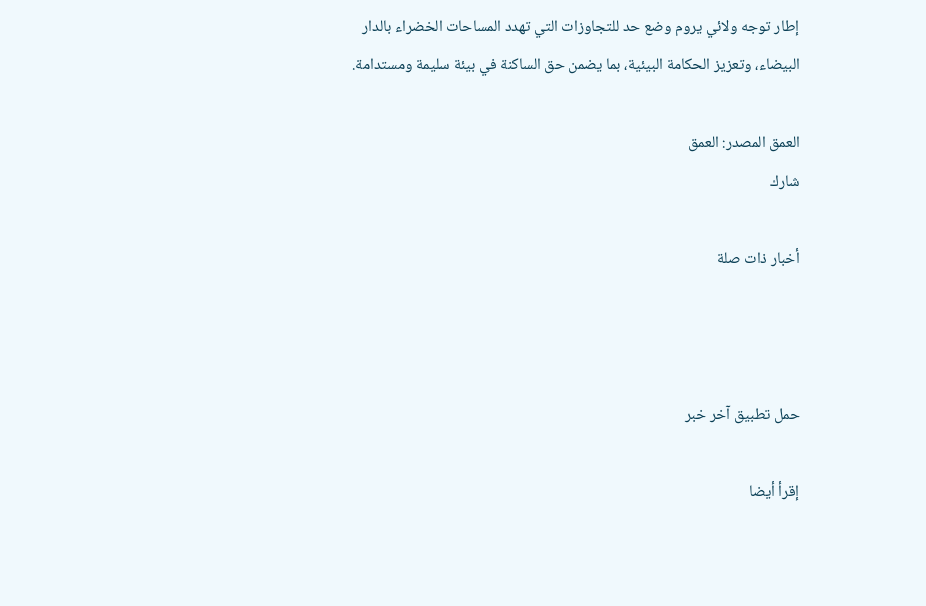إطار توجه ولائي يروم وضع حد للتجاوزات التي تهدد المساحات الخضراء بالدار البيضاء، وتعزيز الحكامة البيئية، بما يضمن حق الساكنة في بيئة سليمة ومستدامة.

العمق المصدر: العمق
شارك

أخبار ذات صلة



حمل تطبيق آخر خبر

إقرأ أيضا